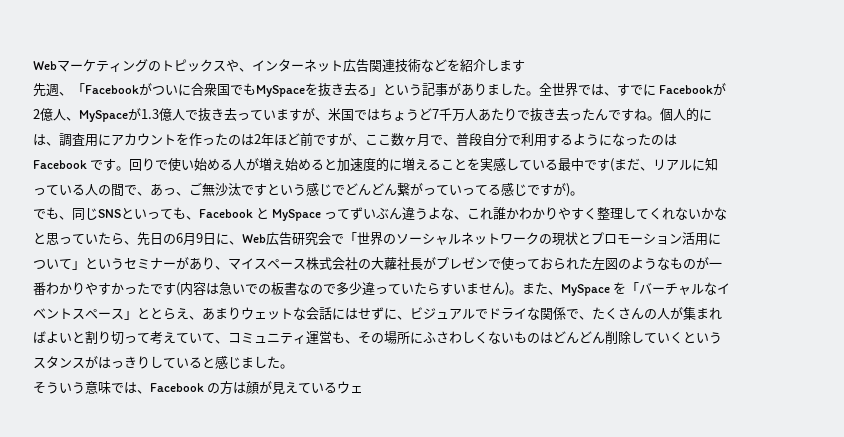Webマーケティングのトピックスや、インターネット広告関連技術などを紹介します
先週、「Facebookがついに合衆国でもMySpaceを抜き去る」という記事がありました。全世界では、すでに Facebookが2億人、MySpaceが1.3億人で抜き去っていますが、米国ではちょうど7千万人あたりで抜き去ったんですね。個人的には、調査用にアカウントを作ったのは2年ほど前ですが、ここ数ヶ月で、普段自分で利用するようになったのは Facebook です。回りで使い始める人が増え始めると加速度的に増えることを実感している最中です(まだ、リアルに知っている人の間で、あっ、ご無沙汰ですという感じでどんどん繋がっていってる感じですが)。
でも、同じSNSといっても、Facebook と MySpace ってずいぶん違うよな、これ誰かわかりやすく整理してくれないかなと思っていたら、先日の6月9日に、Web広告研究会で「世界のソーシャルネットワークの現状とプロモーション活用について」というセミナーがあり、マイスペース株式会社の大蘿社長がプレゼンで使っておられた左図のようなものが一番わかりやすかったです(内容は急いでの板書なので多少違っていたらすいません)。また、MySpace を「バーチャルなイベントスペース」ととらえ、あまりウェットな会話にはせずに、ビジュアルでドライな関係で、たくさんの人が集まればよいと割り切って考えていて、コミュニティ運営も、その場所にふさわしくないものはどんどん削除していくというスタンスがはっきりしていると感じました。
そういう意味では、Facebook の方は顔が見えているウェ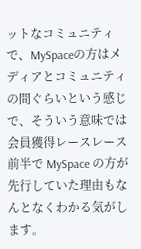ットなコミュニティで、MySpaceの方はメディアとコミュニティの間ぐらいという感じで、そういう意味では会員獲得レースレース前半で MySpace の方が先行していた理由もなんとなくわかる気がします。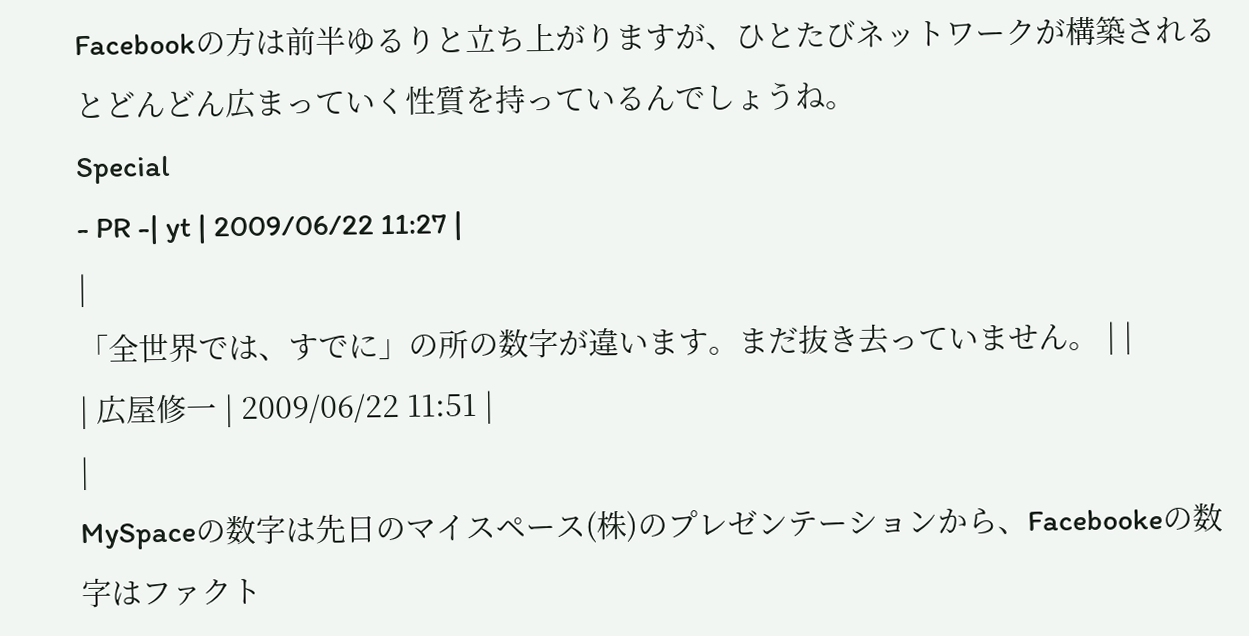Facebookの方は前半ゆるりと立ち上がりますが、ひとたびネットワークが構築されるとどんどん広まっていく性質を持っているんでしょうね。
Special
- PR -| yt | 2009/06/22 11:27 |
|
「全世界では、すでに」の所の数字が違います。まだ抜き去っていません。 | |
| 広屋修一 | 2009/06/22 11:51 |
|
MySpaceの数字は先日のマイスペース(株)のプレゼンテーションから、Facebookeの数字はファクト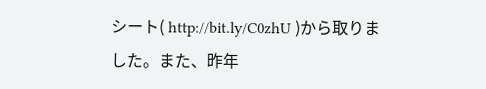シート( http://bit.ly/C0zhU )から取りました。また、昨年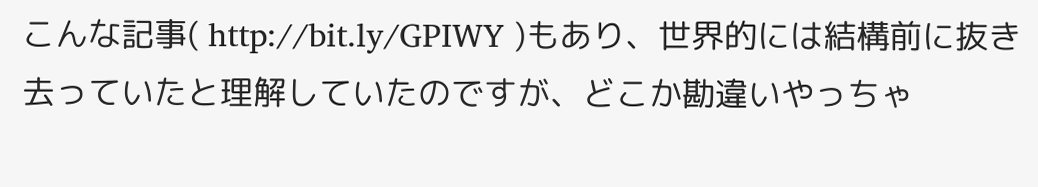こんな記事( http://bit.ly/GPIWY )もあり、世界的には結構前に抜き去っていたと理解していたのですが、どこか勘違いやっちゃ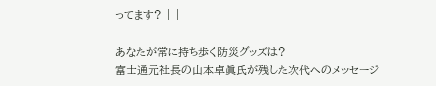ってます? | |

あなたが常に持ち歩く防災グッズは?
富士通元社長の山本卓眞氏が残した次代へのメッセージ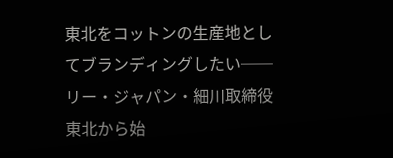東北をコットンの生産地としてブランディングしたい──リー・ジャパン・細川取締役
東北から始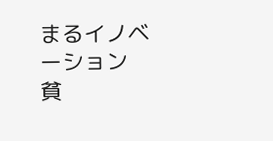まるイノベーション
貧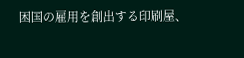困国の雇用を創出する印刷屋、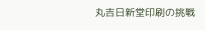丸吉日新堂印刷の挑戦